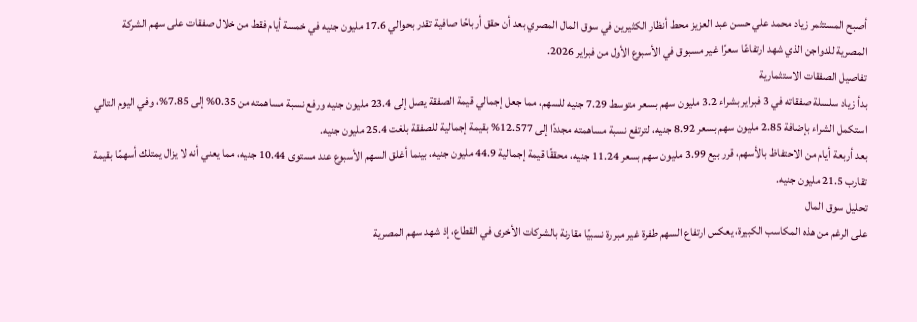أصبح المستثمر زياد محمد علي حسن عبد العزيز محط أنظار الكثيرين في سوق المال المصري بعد أن حقق أرباحًا صافية تقدر بحوالي 17.6 مليون جنيه في خمسة أيام فقط من خلال صفقات على سهم الشركة المصرية للدواجن الذي شهد ارتفاعًا سعرًا غير مسبوق في الأسبوع الأول من فبراير 2026.
تفاصيل الصفقات الاستثمارية
بدأ زياد سلسلة صفقاته في 3 فبراير بشراء 3.2 مليون سهم بسعر متوسط 7.29 جنيه للسهم، مما جعل إجمالي قيمة الصفقة يصل إلى 23.4 مليون جنيه ورفع نسبة مساهمته من 0.35% إلى 7.85%، وفي اليوم التالي استكمل الشراء بإضافة 2.85 مليون سهم بسعر 8.92 جنيه، لترتفع نسبة مساهمته مجددًا إلى 12.577% بقيمة إجمالية للصفقة بلغت 25.4 مليون جنيه.
بعد أربعة أيام من الاحتفاظ بالأسهم، قرر بيع 3.99 مليون سهم بسعر 11.24 جنيه، محققًا قيمة إجمالية 44.9 مليون جنيه، بينما أغلق السهم الأسبوع عند مستوى 10.44 جنيه، مما يعني أنه لا يزال يمتلك أسهمًا بقيمة تقارب 21.5 مليون جنيه.
تحليل سوق المال
على الرغم من هذه المكاسب الكبيرة، يعكس ارتفاع السهم طفرة غير مبررة نسبيًا مقارنة بالشركات الأخرى في القطاع، إذ شهد سهم المصرية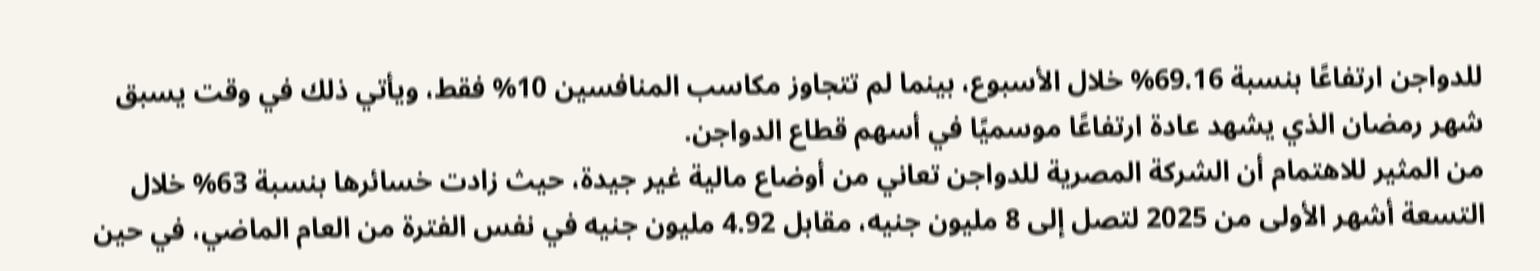للدواجن ارتفاعًا بنسبة 69.16% خلال الأسبوع، بينما لم تتجاوز مكاسب المنافسين 10% فقط، ويأتي ذلك في وقت يسبق شهر رمضان الذي يشهد عادة ارتفاعًا موسميًا في أسهم قطاع الدواجن.
من المثير للاهتمام أن الشركة المصرية للدواجن تعاني من أوضاع مالية غير جيدة، حيث زادت خسائرها بنسبة 63% خلال التسعة أشهر الأولى من 2025 لتصل إلى 8 مليون جنيه، مقابل 4.92 مليون جنيه في نفس الفترة من العام الماضي، في حين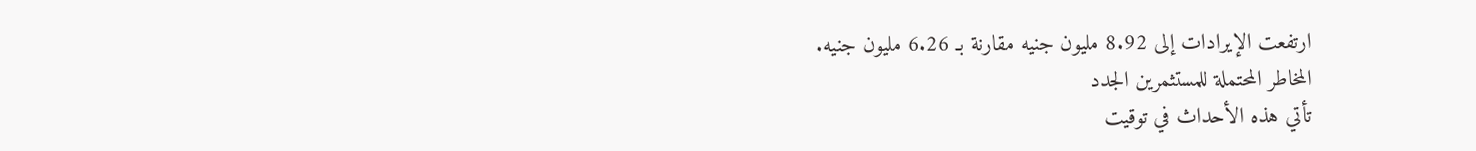ارتفعت الإيرادات إلى 8.92 مليون جنيه مقارنة بـ 6.26 مليون جنيه.
المخاطر المحتملة للمستثمرين الجدد
تأتي هذه الأحداث في توقيت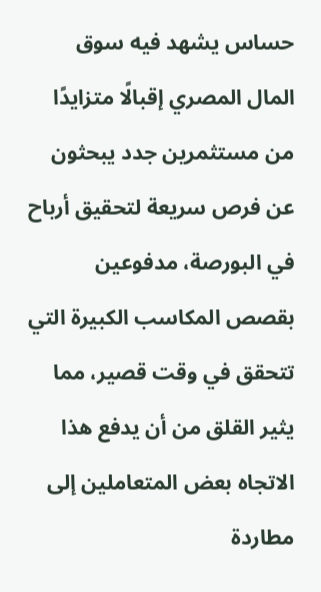حساس يشهد فيه سوق المال المصري إقبالًا متزايدًا من مستثمرين جدد يبحثون عن فرص سريعة لتحقيق أرباح في البورصة، مدفوعين بقصص المكاسب الكبيرة التي تتحقق في وقت قصير، مما يثير القلق من أن يدفع هذا الاتجاه بعض المتعاملين إلى مطاردة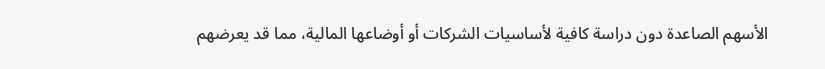الأسهم الصاعدة دون دراسة كافية لأساسيات الشركات أو أوضاعها المالية، مما قد يعرضهم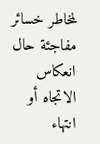لمخاطر خسائر مفاجئة حال انعكاس الاتجاه أو انتهاء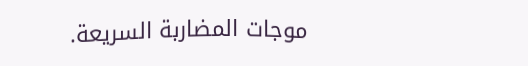موجات المضاربة السريعة.